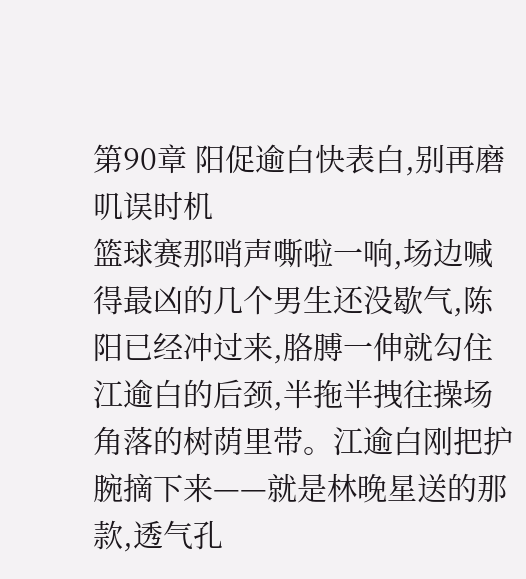第90章 阳促逾白快表白,别再磨叽误时机
篮球赛那哨声嘶啦一响,场边喊得最凶的几个男生还没歇气,陈阳已经冲过来,胳膊一伸就勾住江逾白的后颈,半拖半拽往操场角落的树荫里带。江逾白刚把护腕摘下来——就是林晚星送的那款,透气孔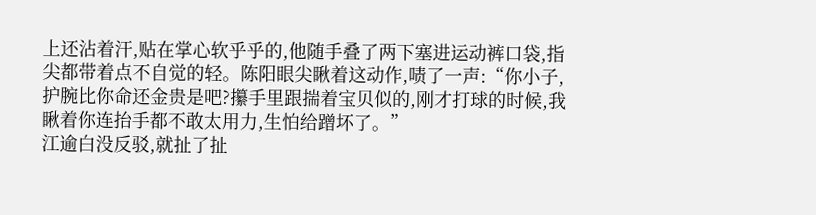上还沾着汗,贴在掌心软乎乎的,他随手叠了两下塞进运动裤口袋,指尖都带着点不自觉的轻。陈阳眼尖瞅着这动作,啧了一声:“你小子,护腕比你命还金贵是吧?攥手里跟揣着宝贝似的,刚才打球的时候,我瞅着你连抬手都不敢太用力,生怕给蹭坏了。”
江逾白没反驳,就扯了扯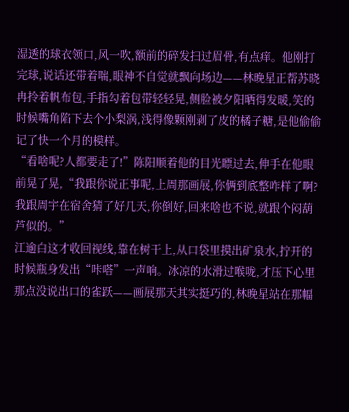湿透的球衣领口,风一吹,额前的碎发扫过眉骨,有点痒。他刚打完球,说话还带着喘,眼神不自觉就飘向场边——林晚星正帮苏晓冉拎着帆布包,手指勾着包带轻轻晃,侧脸被夕阳晒得发暖,笑的时候嘴角陷下去个小梨涡,浅得像颗刚剥了皮的橘子糖,是他偷偷记了快一个月的模样。
“看啥呢?人都要走了!”陈阳顺着他的目光瞟过去,伸手在他眼前晃了晃,“我跟你说正事呢,上周那画展,你俩到底整咋样了啊?我跟周宇在宿舍猜了好几天,你倒好,回来啥也不说,就跟个闷葫芦似的。”
江逾白这才收回视线,靠在树干上,从口袋里摸出矿泉水,拧开的时候瓶身发出“咔嗒”一声响。冰凉的水滑过喉咙,才压下心里那点没说出口的雀跃——画展那天其实挺巧的,林晚星站在那幅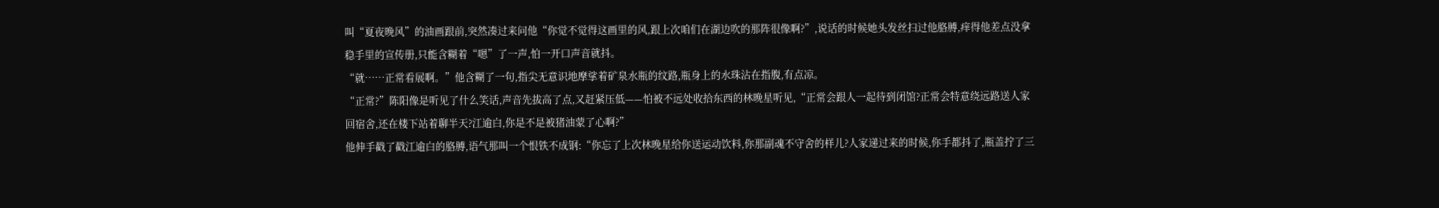叫“夏夜晚风”的油画跟前,突然凑过来问他“你觉不觉得这画里的风,跟上次咱们在湖边吹的那阵很像啊?”,说话的时候她头发丝扫过他胳膊,痒得他差点没拿稳手里的宣传册,只能含糊着“嗯”了一声,怕一开口声音就抖。
“就……正常看展啊。”他含糊了一句,指尖无意识地摩挲着矿泉水瓶的纹路,瓶身上的水珠沾在指腹,有点凉。
“正常?”陈阳像是听见了什么笑话,声音先拔高了点,又赶紧压低——怕被不远处收拾东西的林晚星听见,“正常会跟人一起待到闭馆?正常会特意绕远路送人家回宿舍,还在楼下站着聊半天?江逾白,你是不是被猪油蒙了心啊?”
他伸手戳了戳江逾白的胳膊,语气那叫一个恨铁不成钢:“你忘了上次林晚星给你送运动饮料,你那副魂不守舍的样儿?人家递过来的时候,你手都抖了,瓶盖拧了三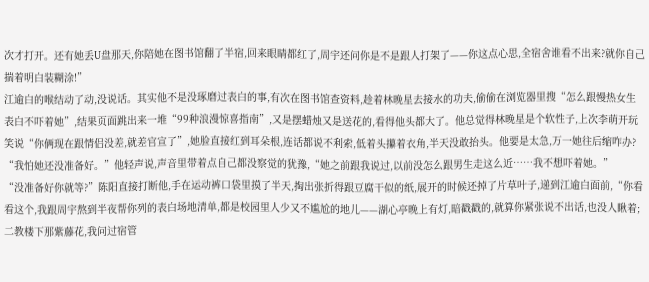次才打开。还有她丢U盘那天,你陪她在图书馆翻了半宿,回来眼睛都红了,周宇还问你是不是跟人打架了——你这点心思,全宿舍谁看不出来?就你自己揣着明白装糊涂!”
江逾白的喉结动了动,没说话。其实他不是没琢磨过表白的事,有次在图书馆查资料,趁着林晚星去接水的功夫,偷偷在浏览器里搜“怎么跟慢热女生表白不吓着她”,结果页面跳出来一堆“99种浪漫惊喜指南”,又是摆蜡烛又是送花的,看得他头都大了。他总觉得林晚星是个软性子,上次李萌开玩笑说“你俩现在跟情侣没差,就差官宣了”,她脸直接红到耳朵根,连话都说不利索,低着头攥着衣角,半天没敢抬头。他要是太急,万一她往后缩咋办?
“我怕她还没准备好。”他轻声说,声音里带着点自己都没察觉的犹豫,“她之前跟我说过,以前没怎么跟男生走这么近……我不想吓着她。”
“没准备好你就等?”陈阳直接打断他,手在运动裤口袋里摸了半天,掏出张折得跟豆腐干似的纸,展开的时候还掉了片草叶子,递到江逾白面前,“你看看这个,我跟周宇熬到半夜帮你列的表白场地清单,都是校园里人少又不尴尬的地儿——湖心亭晚上有灯,暗戳戳的,就算你紧张说不出话,也没人瞅着;二教楼下那紫藤花,我问过宿管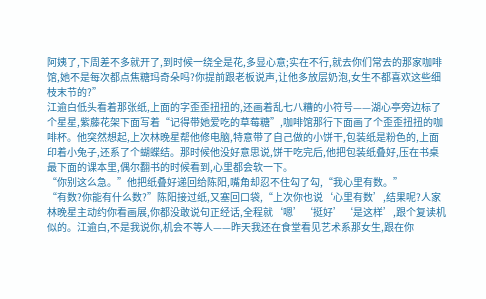阿姨了,下周差不多就开了,到时候一绕全是花,多显心意;实在不行,就去你们常去的那家咖啡馆,她不是每次都点焦糖玛奇朵吗?你提前跟老板说声,让他多放层奶泡,女生不都喜欢这些细枝末节的?”
江逾白低头看着那张纸,上面的字歪歪扭扭的,还画着乱七八糟的小符号——湖心亭旁边标了个星星,紫藤花架下面写着“记得带她爱吃的草莓糖”,咖啡馆那行下面画了个歪歪扭扭的咖啡杯。他突然想起,上次林晚星帮他修电脑,特意带了自己做的小饼干,包装纸是粉色的,上面印着小兔子,还系了个蝴蝶结。那时候他没好意思说,饼干吃完后,他把包装纸叠好,压在书桌最下面的课本里,偶尔翻书的时候看到,心里都会软一下。
“你别这么急。”他把纸叠好递回给陈阳,嘴角却忍不住勾了勾,“我心里有数。”
“有数?你能有什么数?”陈阳接过纸,又塞回口袋,“上次你也说‘心里有数’,结果呢?人家林晚星主动约你看画展,你都没敢说句正经话,全程就‘嗯’‘挺好’‘是这样’,跟个复读机似的。江逾白,不是我说你,机会不等人——昨天我还在食堂看见艺术系那女生,跟在你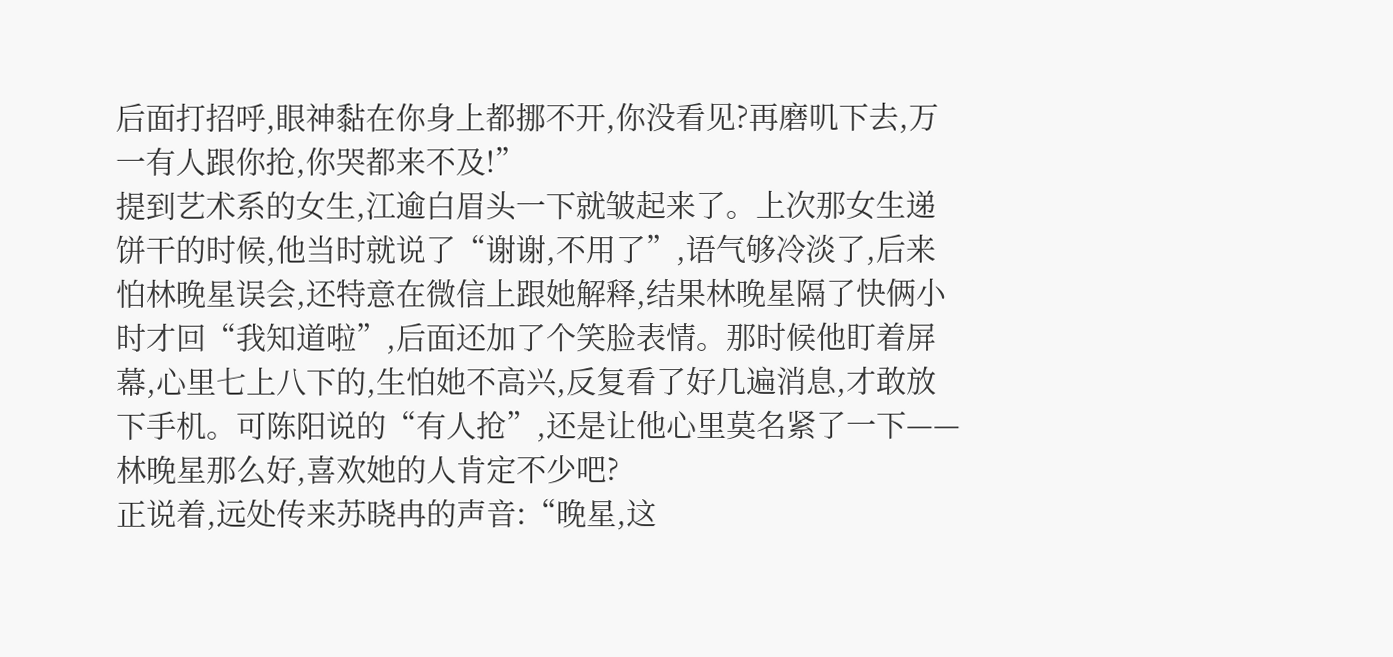后面打招呼,眼神黏在你身上都挪不开,你没看见?再磨叽下去,万一有人跟你抢,你哭都来不及!”
提到艺术系的女生,江逾白眉头一下就皱起来了。上次那女生递饼干的时候,他当时就说了“谢谢,不用了”,语气够冷淡了,后来怕林晚星误会,还特意在微信上跟她解释,结果林晚星隔了快俩小时才回“我知道啦”,后面还加了个笑脸表情。那时候他盯着屏幕,心里七上八下的,生怕她不高兴,反复看了好几遍消息,才敢放下手机。可陈阳说的“有人抢”,还是让他心里莫名紧了一下——林晚星那么好,喜欢她的人肯定不少吧?
正说着,远处传来苏晓冉的声音:“晚星,这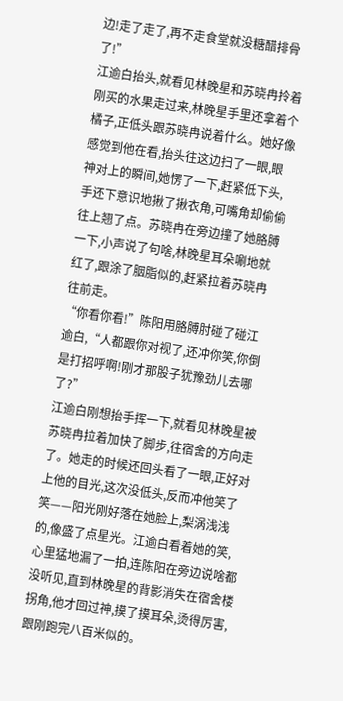边!走了走了,再不走食堂就没糖醋排骨了!”
江逾白抬头,就看见林晚星和苏晓冉拎着刚买的水果走过来,林晚星手里还拿着个橘子,正低头跟苏晓冉说着什么。她好像感觉到他在看,抬头往这边扫了一眼,眼神对上的瞬间,她愣了一下,赶紧低下头,手还下意识地揪了揪衣角,可嘴角却偷偷往上翘了点。苏晓冉在旁边撞了她胳膊一下,小声说了句啥,林晚星耳朵唰地就红了,跟涂了胭脂似的,赶紧拉着苏晓冉往前走。
“你看你看!”陈阳用胳膊肘碰了碰江逾白,“人都跟你对视了,还冲你笑,你倒是打招呼啊!刚才那股子犹豫劲儿去哪了?”
江逾白刚想抬手挥一下,就看见林晚星被苏晓冉拉着加快了脚步,往宿舍的方向走了。她走的时候还回头看了一眼,正好对上他的目光,这次没低头,反而冲他笑了笑——阳光刚好落在她脸上,梨涡浅浅的,像盛了点星光。江逾白看着她的笑,心里猛地漏了一拍,连陈阳在旁边说啥都没听见,直到林晚星的背影消失在宿舍楼拐角,他才回过神,摸了摸耳朵,烫得厉害,跟刚跑完八百米似的。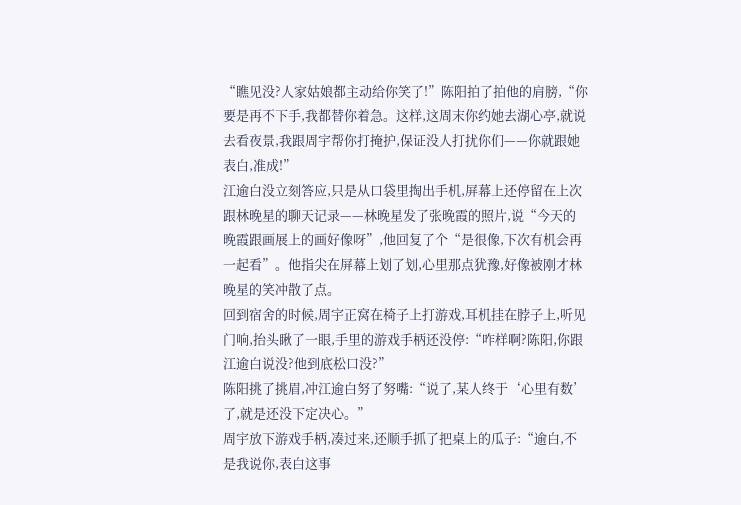“瞧见没?人家姑娘都主动给你笑了!”陈阳拍了拍他的肩膀,“你要是再不下手,我都替你着急。这样,这周末你约她去湖心亭,就说去看夜景,我跟周宇帮你打掩护,保证没人打扰你们——你就跟她表白,准成!”
江逾白没立刻答应,只是从口袋里掏出手机,屏幕上还停留在上次跟林晚星的聊天记录——林晚星发了张晚霞的照片,说“今天的晚霞跟画展上的画好像呀”,他回复了个“是很像,下次有机会再一起看”。他指尖在屏幕上划了划,心里那点犹豫,好像被刚才林晚星的笑冲散了点。
回到宿舍的时候,周宇正窝在椅子上打游戏,耳机挂在脖子上,听见门响,抬头瞅了一眼,手里的游戏手柄还没停:“咋样啊?陈阳,你跟江逾白说没?他到底松口没?”
陈阳挑了挑眉,冲江逾白努了努嘴:“说了,某人终于‘心里有数’了,就是还没下定决心。”
周宇放下游戏手柄,凑过来,还顺手抓了把桌上的瓜子:“逾白,不是我说你,表白这事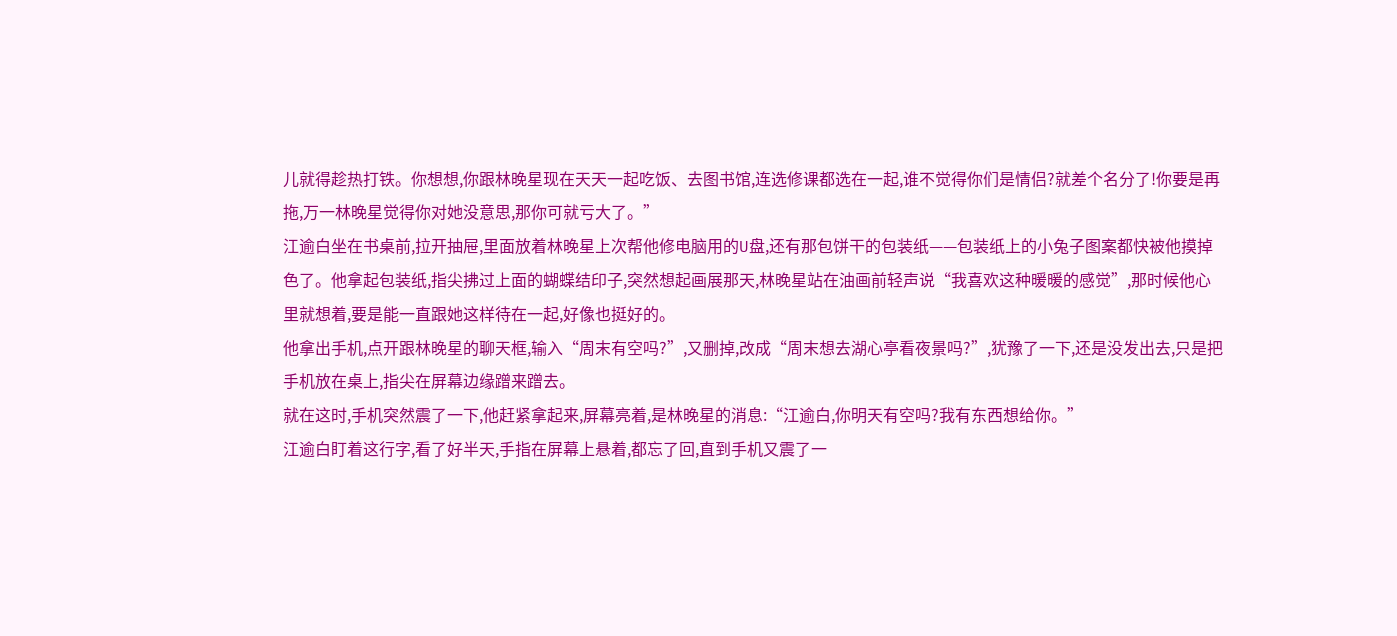儿就得趁热打铁。你想想,你跟林晚星现在天天一起吃饭、去图书馆,连选修课都选在一起,谁不觉得你们是情侣?就差个名分了!你要是再拖,万一林晚星觉得你对她没意思,那你可就亏大了。”
江逾白坐在书桌前,拉开抽屉,里面放着林晚星上次帮他修电脑用的U盘,还有那包饼干的包装纸——包装纸上的小兔子图案都快被他摸掉色了。他拿起包装纸,指尖拂过上面的蝴蝶结印子,突然想起画展那天,林晚星站在油画前轻声说“我喜欢这种暖暖的感觉”,那时候他心里就想着,要是能一直跟她这样待在一起,好像也挺好的。
他拿出手机,点开跟林晚星的聊天框,输入“周末有空吗?”,又删掉,改成“周末想去湖心亭看夜景吗?”,犹豫了一下,还是没发出去,只是把手机放在桌上,指尖在屏幕边缘蹭来蹭去。
就在这时,手机突然震了一下,他赶紧拿起来,屏幕亮着,是林晚星的消息:“江逾白,你明天有空吗?我有东西想给你。”
江逾白盯着这行字,看了好半天,手指在屏幕上悬着,都忘了回,直到手机又震了一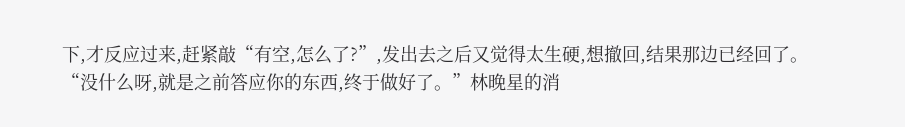下,才反应过来,赶紧敲“有空,怎么了?”,发出去之后又觉得太生硬,想撤回,结果那边已经回了。
“没什么呀,就是之前答应你的东西,终于做好了。”林晚星的消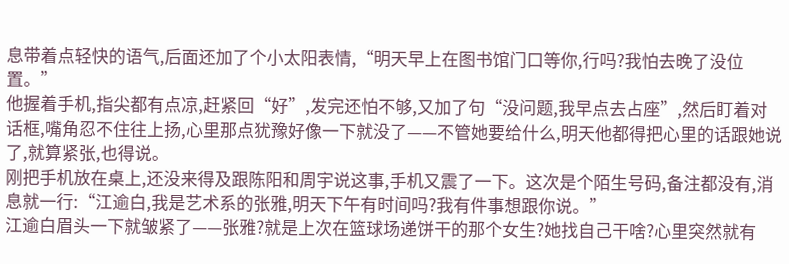息带着点轻快的语气,后面还加了个小太阳表情,“明天早上在图书馆门口等你,行吗?我怕去晚了没位置。”
他握着手机,指尖都有点凉,赶紧回“好”,发完还怕不够,又加了句“没问题,我早点去占座”,然后盯着对话框,嘴角忍不住往上扬,心里那点犹豫好像一下就没了——不管她要给什么,明天他都得把心里的话跟她说了,就算紧张,也得说。
刚把手机放在桌上,还没来得及跟陈阳和周宇说这事,手机又震了一下。这次是个陌生号码,备注都没有,消息就一行:“江逾白,我是艺术系的张雅,明天下午有时间吗?我有件事想跟你说。”
江逾白眉头一下就皱紧了——张雅?就是上次在篮球场递饼干的那个女生?她找自己干啥?心里突然就有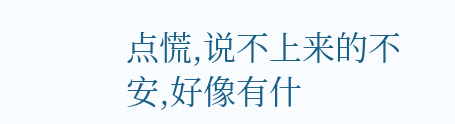点慌,说不上来的不安,好像有什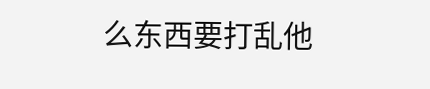么东西要打乱他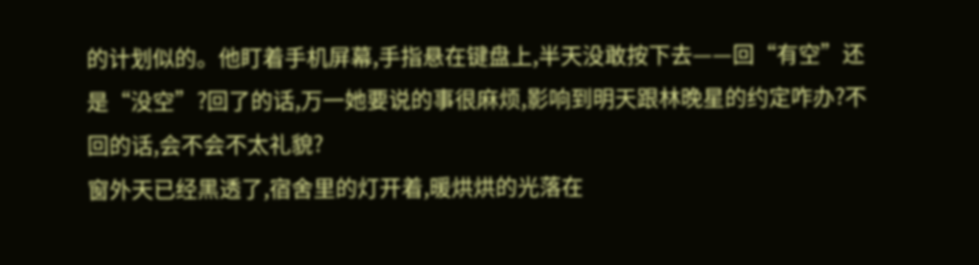的计划似的。他盯着手机屏幕,手指悬在键盘上,半天没敢按下去——回“有空”还是“没空”?回了的话,万一她要说的事很麻烦,影响到明天跟林晚星的约定咋办?不回的话,会不会不太礼貌?
窗外天已经黑透了,宿舍里的灯开着,暖烘烘的光落在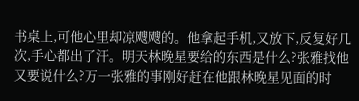书桌上,可他心里却凉飕飕的。他拿起手机,又放下,反复好几次,手心都出了汗。明天林晚星要给的东西是什么?张雅找他又要说什么?万一张雅的事刚好赶在他跟林晚星见面的时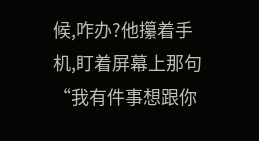候,咋办?他攥着手机,盯着屏幕上那句“我有件事想跟你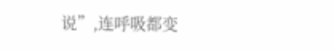说”,连呼吸都变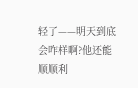轻了——明天到底会咋样啊?他还能顺顺利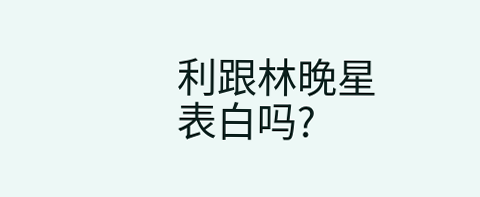利跟林晚星表白吗?